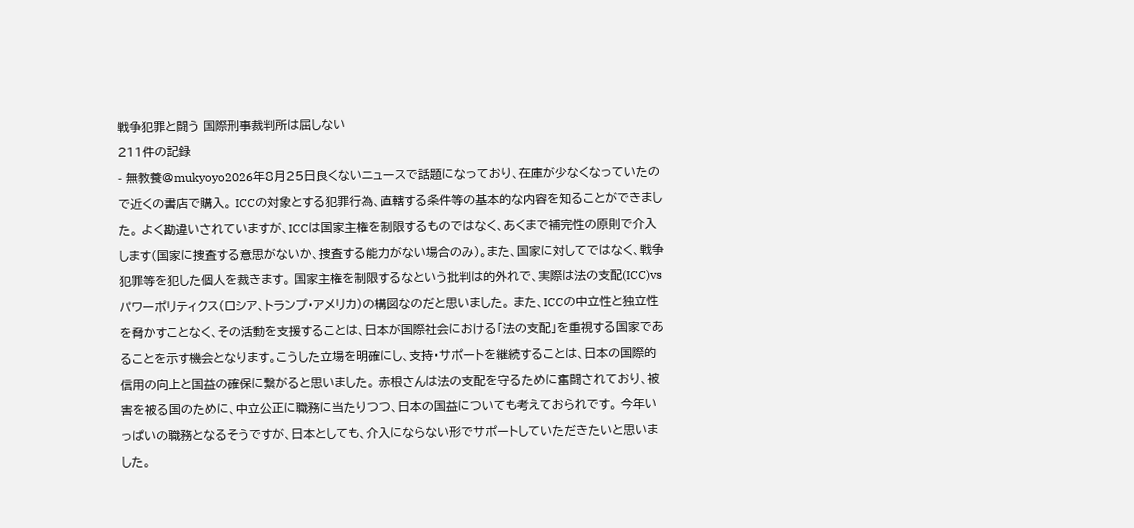戦争犯罪と闘う 国際刑事裁判所は屈しない
211件の記録
- 無教養@mukyoyo2026年8月25日良くないニュースで話題になっており、在庫が少なくなっていたので近くの書店で購入。 ICCの対象とする犯罪行為、直轄する条件等の基本的な内容を知ることができました。 よく勘違いされていますが、ICCは国家主権を制限するものではなく、あくまで補完性の原則で介入します(国家に捜査する意思がないか、捜査する能力がない場合のみ)。また、国家に対してではなく、戦争犯罪等を犯した個人を裁きます。 国家主権を制限するなという批判は的外れで、実際は法の支配(ICC)vsパワーポリティクス(ロシア、トランプ・アメリカ)の構図なのだと思いました。 また、ICCの中立性と独立性を脅かすことなく、その活動を支援することは、日本が国際社会における「法の支配」を重視する国家であることを示す機会となります。こうした立場を明確にし、支持・サポートを継続することは、日本の国際的信用の向上と国益の確保に繋がると思いました。 赤根さんは法の支配を守るために奮闘されており、被害を被る国のために、中立公正に職務に当たりつつ、日本の国益についても考えておられです。 今年いっぱいの職務となるそうですが、日本としても、介入にならない形でサポートしていただきたいと思いました。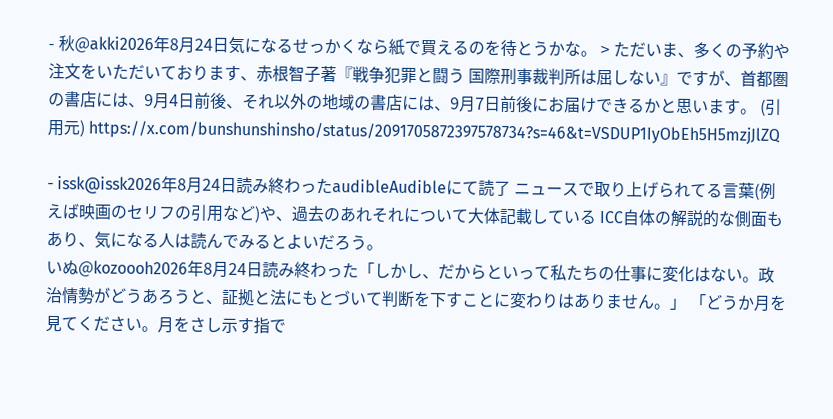- 秋@akki2026年8月24日気になるせっかくなら紙で買えるのを待とうかな。 > ただいま、多くの予約や注文をいただいております、赤根智子著『戦争犯罪と闘う 国際刑事裁判所は屈しない』ですが、首都圏の書店には、9月4日前後、それ以外の地域の書店には、9月7日前後にお届けできるかと思います。 (引用元) https://x.com/bunshunshinsho/status/2091705872397578734?s=46&t=VSDUP1IyObEh5H5mzjJlZQ

- issk@issk2026年8月24日読み終わったaudibleAudibleにて読了 ニュースで取り上げられてる言葉(例えば映画のセリフの引用など)や、過去のあれそれについて大体記載している ICC自体の解説的な側面もあり、気になる人は読んでみるとよいだろう。
いぬ@kozoooh2026年8月24日読み終わった「しかし、だからといって私たちの仕事に変化はない。政治情勢がどうあろうと、証拠と法にもとづいて判断を下すことに変わりはありません。」 「どうか月を見てください。月をさし示す指で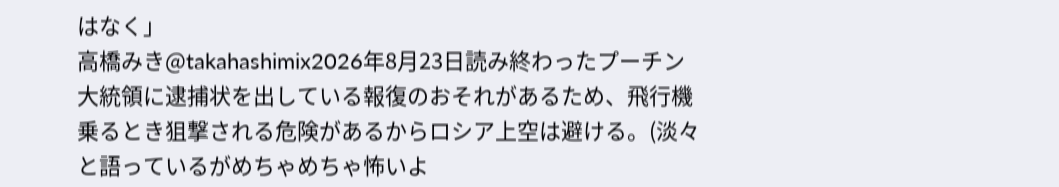はなく」
高橋みき@takahashimix2026年8月23日読み終わったプーチン大統領に逮捕状を出している報復のおそれがあるため、飛行機乗るとき狙撃される危険があるからロシア上空は避ける。(淡々と語っているがめちゃめちゃ怖いよ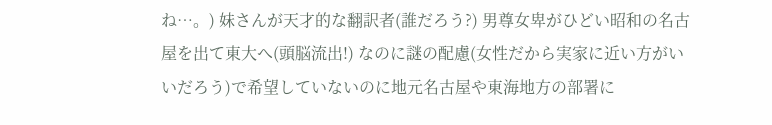ね…。) 妹さんが天才的な翻訳者(誰だろう?) 男尊女卑がひどい昭和の名古屋を出て東大へ(頭脳流出!) なのに謎の配慮(女性だから実家に近い方がいいだろう)で希望していないのに地元名古屋や東海地方の部署に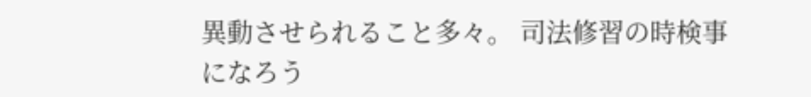異動させられること多々。 司法修習の時検事になろう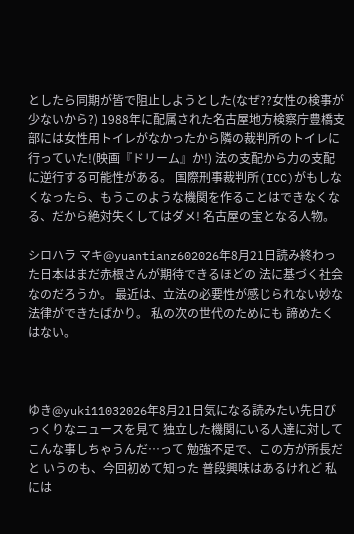としたら同期が皆で阻止しようとした(なぜ??女性の検事が少ないから?) 1988年に配属された名古屋地方検察庁豊橋支部には女性用トイレがなかったから隣の裁判所のトイレに行っていた!(映画『ドリーム』か!) 法の支配から力の支配に逆行する可能性がある。 国際刑事裁判所(ICC)がもしなくなったら、もうこのような機関を作ることはできなくなる、だから絶対失くしてはダメ! 名古屋の宝となる人物。

シロハラ マキ@yuantianz602026年8月21日読み終わった日本はまだ赤根さんが期待できるほどの 法に基づく社会なのだろうか。 最近は、立法の必要性が感じられない妙な 法律ができたばかり。 私の次の世代のためにも 諦めたくはない。



ゆき@yuki11032026年8月21日気になる読みたい先日びっくりなニュースを見て 独立した機関にいる人達に対して こんな事しちゃうんだ⋯って 勉強不足で、この方が所長だと いうのも、今回初めて知った 普段興味はあるけれど 私には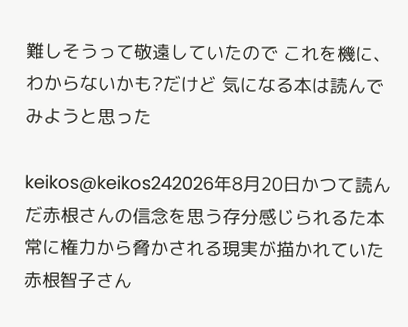難しそうって敬遠していたので これを機に、わからないかも?だけど 気になる本は読んでみようと思った

keikos@keikos242026年8月20日かつて読んだ赤根さんの信念を思う存分感じられるた本 常に権力から脅かされる現実が描かれていた 赤根智子さん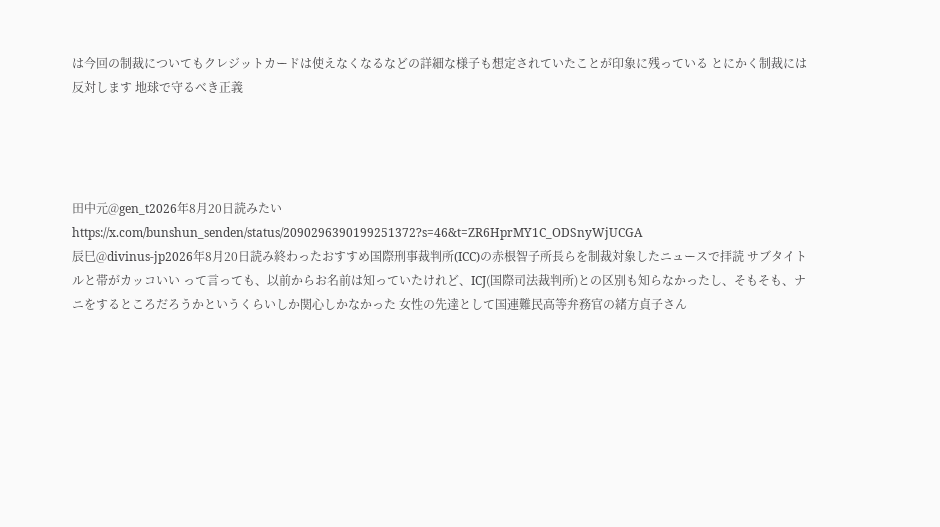は今回の制裁についてもクレジットカードは使えなくなるなどの詳細な様子も想定されていたことが印象に残っている とにかく制裁には反対します 地球で守るべき正義




田中元@gen_t2026年8月20日読みたいhttps://x.com/bunshun_senden/status/2090296390199251372?s=46&t=ZR6HprMY1C_ODSnyWjUCGA
辰巳@divinus-jp2026年8月20日読み終わったおすすめ国際刑事裁判所(ICC)の赤根智子所長らを制裁対象したニュースで拝読 サブタイトルと帯がカッコいい って言っても、以前からお名前は知っていたけれど、ICJ(国際司法裁判所)との区別も知らなかったし、そもそも、ナニをするところだろうかというくらいしか関心しかなかった 女性の先達として国連難民高等弁務官の緒方貞子さん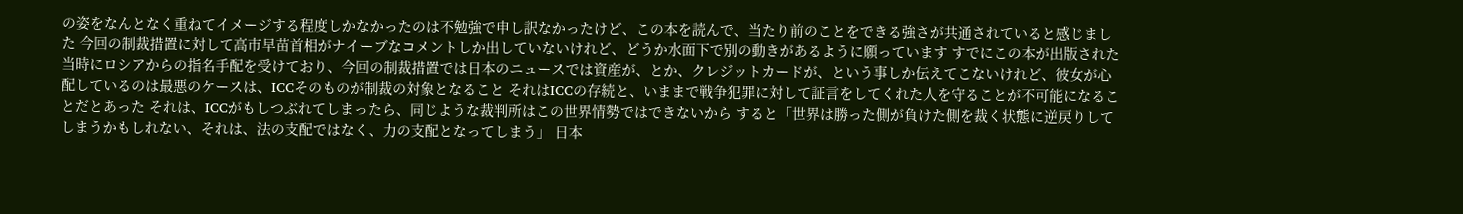の姿をなんとなく重ねてイメージする程度しかなかったのは不勉強で申し訳なかったけど、この本を読んで、当たり前のことをできる強さが共通されていると感じました 今回の制裁措置に対して高市早苗首相がナイーブなコメントしか出していないけれど、どうか水面下で別の動きがあるように願っています すでにこの本が出版された当時にロシアからの指名手配を受けており、今回の制裁措置では日本のニュースでは資産が、とか、クレジットカードが、という事しか伝えてこないけれど、彼女が心配しているのは最悪のケースは、ICCそのものが制裁の対象となること それはICCの存続と、いままで戦争犯罪に対して証言をしてくれた人を守ることが不可能になることだとあった それは、ICCがもしつぶれてしまったら、同じような裁判所はこの世界情勢ではできないから すると「世界は勝った側が負けた側を裁く状態に逆戻りしてしまうかもしれない、それは、法の支配ではなく、力の支配となってしまう」 日本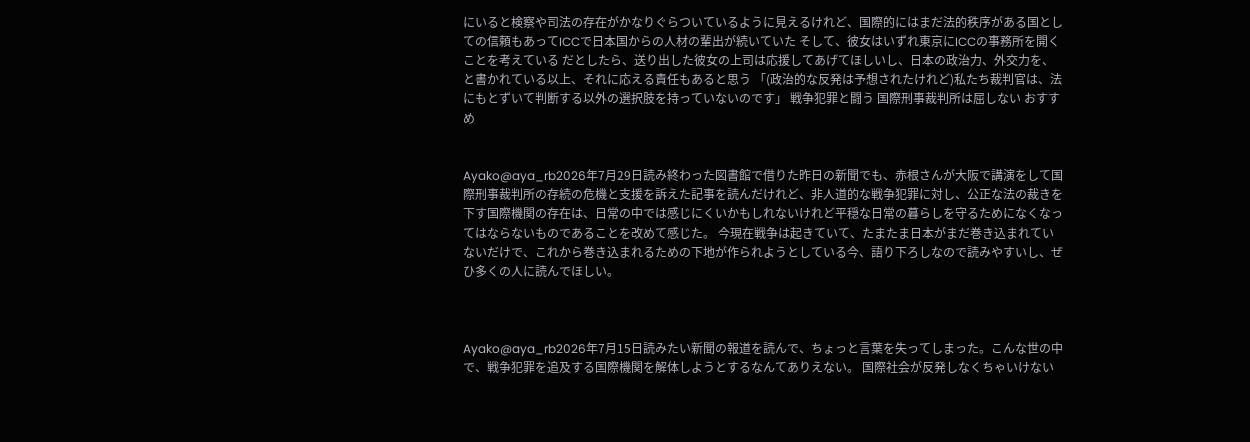にいると検察や司法の存在がかなりぐらついているように見えるけれど、国際的にはまだ法的秩序がある国としての信頼もあってICCで日本国からの人材の輩出が続いていた そして、彼女はいずれ東京にICCの事務所を開くことを考えている だとしたら、送り出した彼女の上司は応援してあげてほしいし、日本の政治力、外交力を、と書かれている以上、それに応える責任もあると思う 「(政治的な反発は予想されたけれど)私たち裁判官は、法にもとずいて判断する以外の選択肢を持っていないのです」 戦争犯罪と闘う 国際刑事裁判所は屈しない おすすめ


Ayako@aya_rb2026年7月29日読み終わった図書館で借りた昨日の新聞でも、赤根さんが大阪で講演をして国際刑事裁判所の存続の危機と支援を訴えた記事を読んだけれど、非人道的な戦争犯罪に対し、公正な法の裁きを下す国際機関の存在は、日常の中では感じにくいかもしれないけれど平穏な日常の暮らしを守るためになくなってはならないものであることを改めて感じた。 今現在戦争は起きていて、たまたま日本がまだ巻き込まれていないだけで、これから巻き込まれるための下地が作られようとしている今、語り下ろしなので読みやすいし、ぜひ多くの人に読んでほしい。



Ayako@aya_rb2026年7月15日読みたい新聞の報道を読んで、ちょっと言葉を失ってしまった。こんな世の中で、戦争犯罪を追及する国際機関を解体しようとするなんてありえない。 国際社会が反発しなくちゃいけない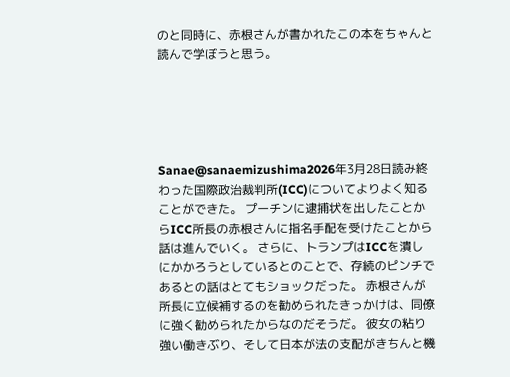のと同時に、赤根さんが書かれたこの本をちゃんと読んで学ぼうと思う。





Sanae@sanaemizushima2026年3月28日読み終わった国際政治裁判所(ICC)についてよりよく知ることができた。 プーチンに逮捕状を出したことからICC所長の赤根さんに指名手配を受けたことから話は進んでいく。 さらに、トランプはICCを潰しにかかろうとしているとのことで、存続のピンチであるとの話はとてもショックだった。 赤根さんが所長に立候補するのを勧められたきっかけは、同僚に強く勧められたからなのだそうだ。 彼女の粘り強い働きぶり、そして日本が法の支配がきちんと機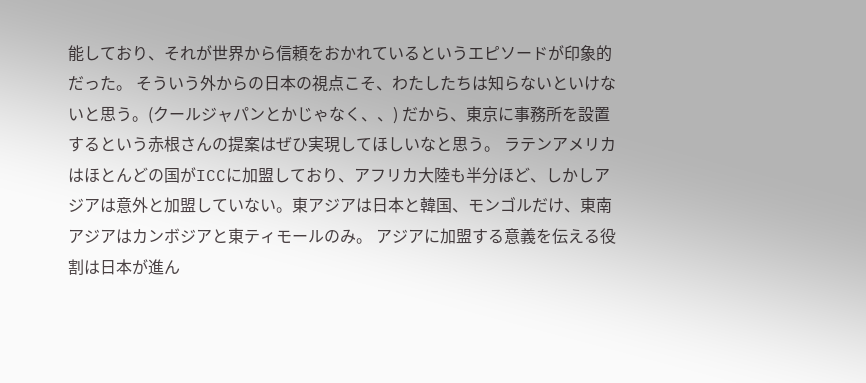能しており、それが世界から信頼をおかれているというエピソードが印象的だった。 そういう外からの日本の視点こそ、わたしたちは知らないといけないと思う。(クールジャパンとかじゃなく、、) だから、東京に事務所を設置するという赤根さんの提案はぜひ実現してほしいなと思う。 ラテンアメリカはほとんどの国がICCに加盟しており、アフリカ大陸も半分ほど、しかしアジアは意外と加盟していない。東アジアは日本と韓国、モンゴルだけ、東南アジアはカンボジアと東ティモールのみ。 アジアに加盟する意義を伝える役割は日本が進ん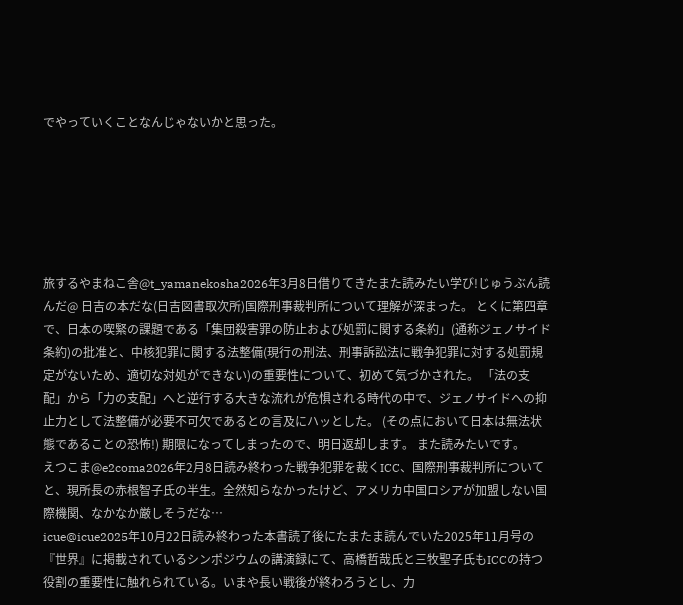でやっていくことなんじゃないかと思った。






旅するやまねこ舎@t_yamanekosha2026年3月8日借りてきたまた読みたい学び!じゅうぶん読んだ@ 日吉の本だな(日吉図書取次所)国際刑事裁判所について理解が深まった。 とくに第四章で、日本の喫緊の課題である「集団殺害罪の防止および処罰に関する条約」(通称ジェノサイド条約)の批准と、中核犯罪に関する法整備(現行の刑法、刑事訴訟法に戦争犯罪に対する処罰規定がないため、適切な対処ができない)の重要性について、初めて気づかされた。 「法の支配」から「力の支配」へと逆行する大きな流れが危惧される時代の中で、ジェノサイドへの抑止力として法整備が必要不可欠であるとの言及にハッとした。 (その点において日本は無法状態であることの恐怖!) 期限になってしまったので、明日返却します。 また読みたいです。
えつこま@e2coma2026年2月8日読み終わった戦争犯罪を裁くICC、国際刑事裁判所についてと、現所長の赤根智子氏の半生。全然知らなかったけど、アメリカ中国ロシアが加盟しない国際機関、なかなか厳しそうだな…
icue@icue2025年10月22日読み終わった本書読了後にたまたま読んでいた2025年11月号の『世界』に掲載されているシンポジウムの講演録にて、高橋哲哉氏と三牧聖子氏もICCの持つ役割の重要性に触れられている。いまや長い戦後が終わろうとし、力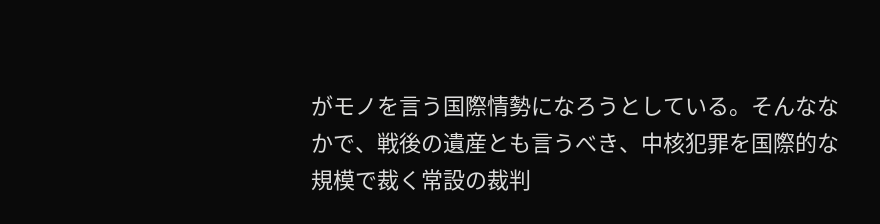がモノを言う国際情勢になろうとしている。そんななかで、戦後の遺産とも言うべき、中核犯罪を国際的な規模で裁く常設の裁判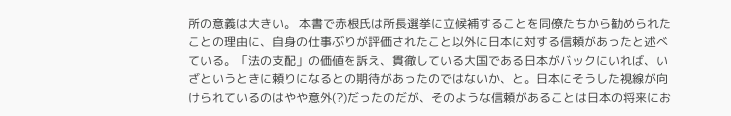所の意義は大きい。 本書で赤根氏は所長選挙に立候補することを同僚たちから勧められたことの理由に、自身の仕事ぶりが評価されたこと以外に日本に対する信頼があったと述べている。「法の支配」の価値を訴え、貫徹している大国である日本がバックにいれば、いざというときに頼りになるとの期待があったのではないか、と。日本にそうした視線が向けられているのはやや意外(?)だったのだが、そのような信頼があることは日本の将来にお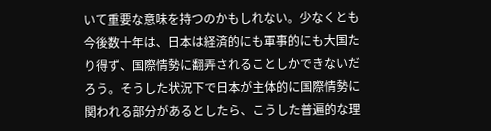いて重要な意味を持つのかもしれない。少なくとも今後数十年は、日本は経済的にも軍事的にも大国たり得ず、国際情勢に翻弄されることしかできないだろう。そうした状況下で日本が主体的に国際情勢に関われる部分があるとしたら、こうした普遍的な理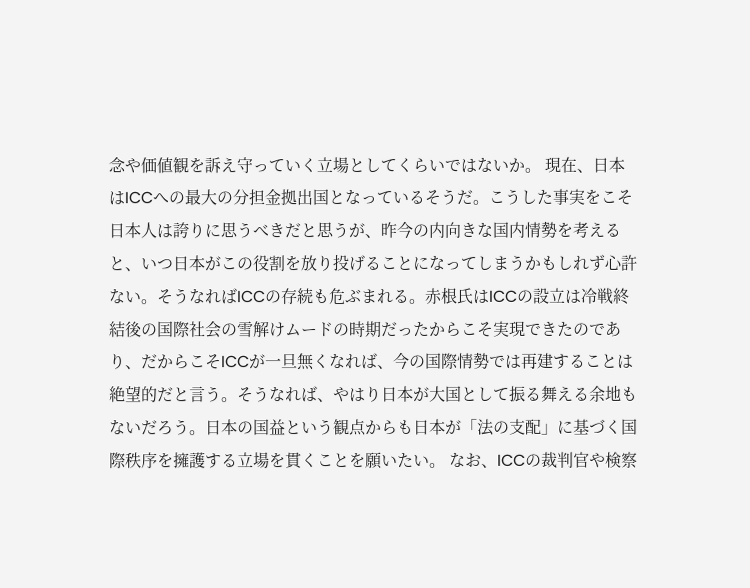念や価値観を訴え守っていく立場としてくらいではないか。 現在、日本はICCへの最大の分担金拠出国となっているそうだ。こうした事実をこそ日本人は誇りに思うべきだと思うが、昨今の内向きな国内情勢を考えると、いつ日本がこの役割を放り投げることになってしまうかもしれず心許ない。そうなればICCの存続も危ぶまれる。赤根氏はICCの設立は冷戦終結後の国際社会の雪解けムードの時期だったからこそ実現できたのであり、だからこそICCが一旦無くなれば、今の国際情勢では再建することは絶望的だと言う。そうなれば、やはり日本が大国として振る舞える余地もないだろう。日本の国益という観点からも日本が「法の支配」に基づく国際秩序を擁護する立場を貫くことを願いたい。 なお、ICCの裁判官や検察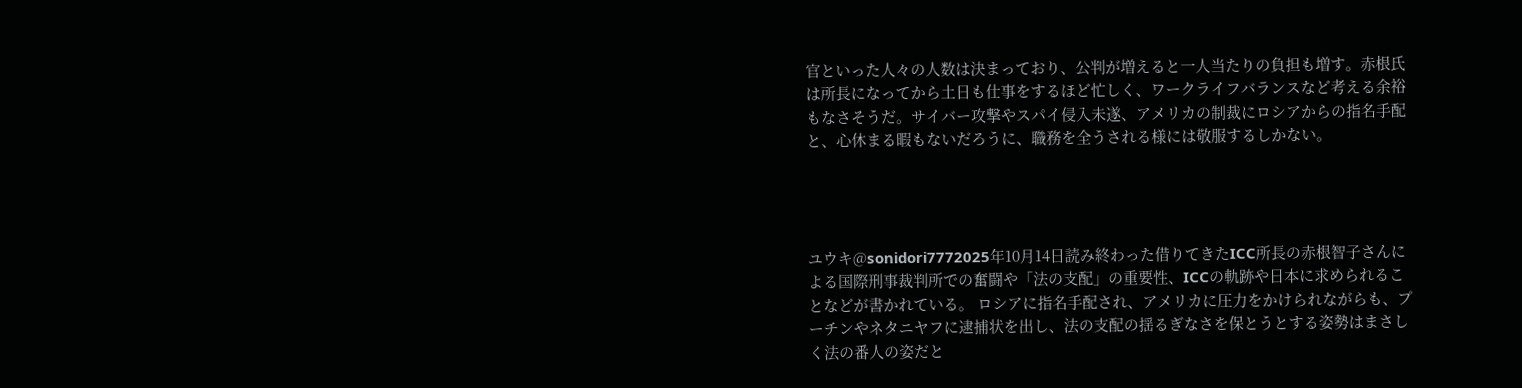官といった人々の人数は決まっており、公判が増えると一人当たりの負担も増す。赤根氏は所長になってから土日も仕事をするほど忙しく、ワークライフバランスなど考える余裕もなさそうだ。サイバー攻撃やスパイ侵入未遂、アメリカの制裁にロシアからの指名手配と、心休まる暇もないだろうに、職務を全うされる様には敬服するしかない。




ユウキ@sonidori7772025年10月14日読み終わった借りてきたICC所長の赤根智子さんによる国際刑事裁判所での奮闘や「法の支配」の重要性、ICCの軌跡や日本に求められることなどが書かれている。 ロシアに指名手配され、アメリカに圧力をかけられながらも、プーチンやネタニヤフに逮捕状を出し、法の支配の揺るぎなさを保とうとする姿勢はまさしく法の番人の姿だと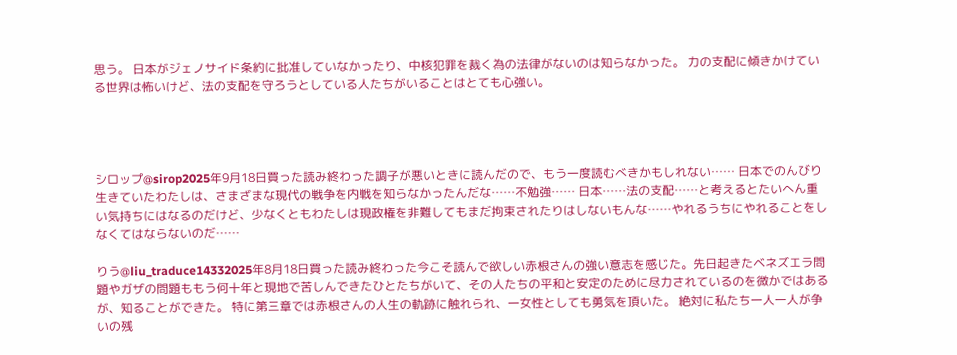思う。 日本がジェノサイド条約に批准していなかったり、中核犯罪を裁く為の法律がないのは知らなかった。 力の支配に傾きかけている世界は怖いけど、法の支配を守ろうとしている人たちがいることはとても心強い。




シロップ@sirop2025年9月18日買った読み終わった調子が悪いときに読んだので、もう一度読むべきかもしれない…… 日本でのんびり生きていたわたしは、さまざまな現代の戦争を内戦を知らなかったんだな……不勉強…… 日本……法の支配……と考えるとたいへん重い気持ちにはなるのだけど、少なくともわたしは現政権を非難してもまだ拘束されたりはしないもんな……やれるうちにやれることをしなくてはならないのだ……

りう@liu_traduce14332025年8月18日買った読み終わった今こそ読んで欲しい赤根さんの強い意志を感じた。先日起きたベネズエラ問題やガザの問題ももう何十年と現地で苦しんできたひとたちがいて、その人たちの平和と安定のために尽力されているのを微かではあるが、知ることができた。 特に第三章では赤根さんの人生の軌跡に触れられ、一女性としても勇気を頂いた。 絶対に私たち一人一人が争いの残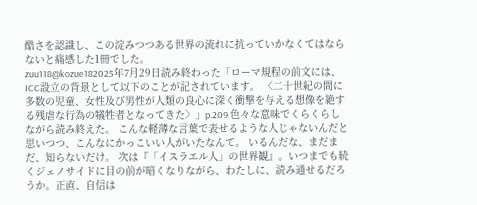酷さを認識し、この淀みつつある世界の流れに抗っていかなくてはならないと痛感した1冊でした。
zuu118@kozue182025年7月29日読み終わった「ローマ規程の前文には、ICC設立の背景として以下のことが記されています。 〈二十世紀の間に多数の児童、女性及び男性が人類の良心に深く衝撃を与える想像を絶する残虐な行為の犠牲者となってきた〉」p.209 色々な意味でくらくらしながら読み終えた。 こんな軽薄な言葉で表せるような人じゃないんだと思いつつ、こんなにかっこいい人がいたなんて。 いるんだな、まだまだ、知らないだけ。 次は『「イスラエル人」の世界観』。いつまでも続くジェノサイドに目の前が暗くなりながら、わたしに、読み通せるだろうか。正直、自信は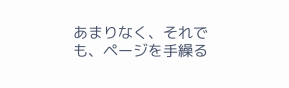あまりなく、それでも、ページを手繰る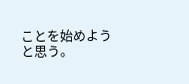ことを始めようと思う。